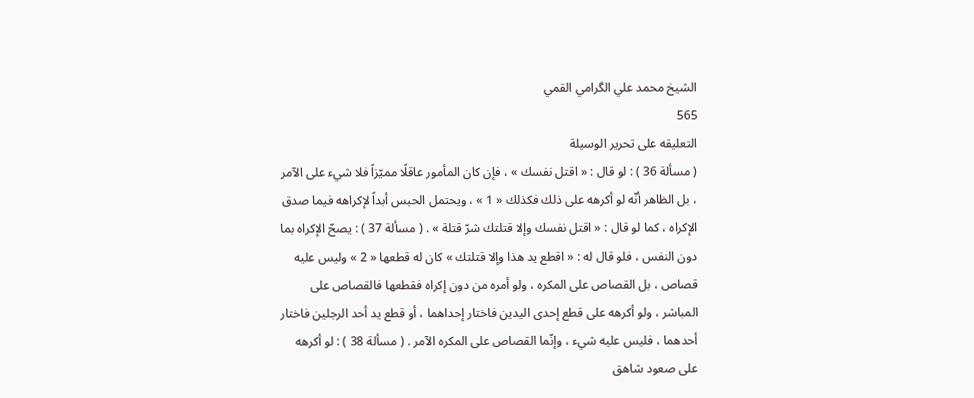الشيخ محمد علي الگرامي القمي
565
التعليقه على تحرير الوسيلة
( مسألة 36 ) : لو قال : « اقتل نفسك » ، فإن كان المأمور عاقلًا مميّزاً فلا شيء على الآمر ، بل الظاهر أنّه لو أكرهه على ذلك فكذلك « 1 » ، ويحتمل الحبس أبداً لإكراهه فيما صدق الإكراه ، كما لو قال : « اقتل نفسك وإلا قتلتك شرّ قتلة » . ( مسألة 37 ) : يصحّ الإكراه بما دون النفس ، فلو قال له : « اقطع يد هذا وإلا قتلتك » كان له قطعها « 2 » وليس عليه قصاص ، بل القصاص على المكره ، ولو أمره من دون إكراه فقطعها فالقصاص على المباشر ، ولو أكرهه على قطع إحدى اليدين فاختار إحداهما ، أو قطع يد أحد الرجلين فاختار أحدهما ، فليس عليه شيء ، وإنّما القصاص على المكره الآمر . ( مسألة 38 ) : لو أكرهه على صعود شاهق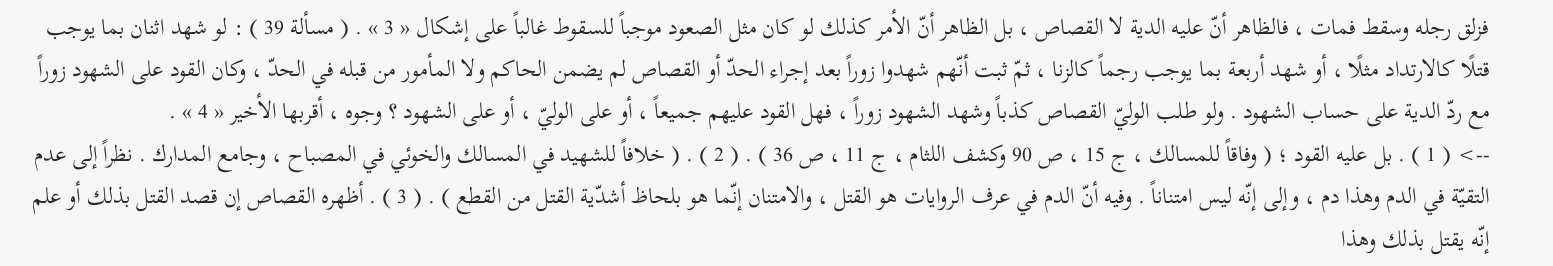فزلق رجله وسقط فمات ، فالظاهر أنّ عليه الدية لا القصاص ، بل الظاهر أنّ الأمر كذلك لو كان مثل الصعود موجباً للسقوط غالباً على إشكال « 3 » . ( مسألة 39 ) : لو شهد اثنان بما يوجب قتلًا كالارتداد مثلًا ، أو شهد أربعة بما يوجب رجماً كالزنا ، ثمّ ثبت أنّهم شهدوا زوراً بعد إجراء الحدّ أو القصاص لم يضمن الحاكم ولا المأمور من قبله في الحدّ ، وكان القود على الشهود زوراً مع ردّ الدية على حساب الشهود . ولو طلب الوليّ القصاص كذباً وشهد الشهود زوراً ، فهل القود عليهم جميعاً ، أو على الوليّ ، أو على الشهود ؟ وجوه ، أقربها الأخير « 4 » .
--> ( 1 ) . بل عليه القود ؛ ( وفاقاً للمسالك ، ج 15 ، ص 90 وكشف اللثام ، ج 11 ، ص 36 ) . ( 2 ) . ( خلافاً للشهيد في المسالك والخوئي في المصباح ، وجامع المدارك . نظراً إلى عدم التقيّة في الدم وهذا دم ، وإلى إنّه ليس امتناناً . وفيه أنّ الدم في عرف الروايات هو القتل ، والامتنان إنّما هو بلحاظ أشدّية القتل من القطع ) . ( 3 ) . أظهره القصاص إن قصد القتل بذلك أو علم إنّه يقتل بذلك وهذا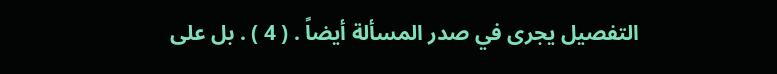التفصيل يجرى في صدر المسألة أيضاً . ( 4 ) . بل على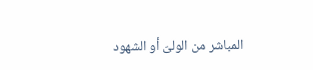المباشر من الولىّ أو الشهود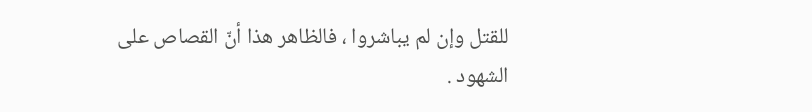للقتل وإن لم يباشروا ، فالظاهر هذا أنّ القصاص على الشهود .